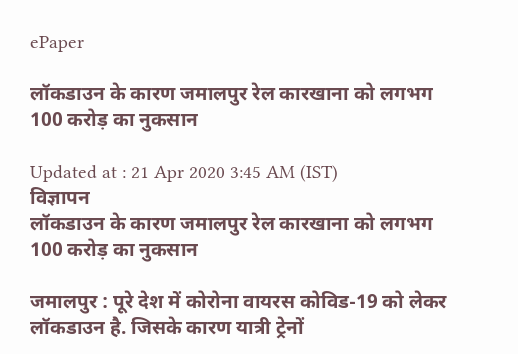ePaper

लॉकडाउन के कारण जमालपुर रेल कारखाना को लगभग 100 करोड़ का नुकसान

Updated at : 21 Apr 2020 3:45 AM (IST)
विज्ञापन
लॉकडाउन के कारण जमालपुर रेल कारखाना को लगभग 100 करोड़ का नुकसान

जमालपुर : पूरे देश में कोरोना वायरस कोविड-19 को लेकर लॉकडाउन है. जिसके कारण यात्री ट्रेनों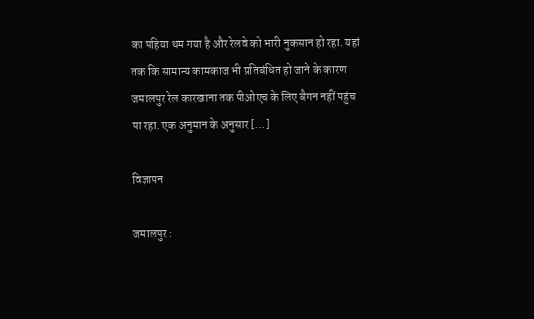का पहिया थम गया है और रेलवे को भारी नुकसान हो रहा. यहां तक कि सामान्य कामकाज भी प्रतिबंधित हो जाने के कारण जमालपुर रेल कारखाना तक पीओएच के लिए बैगन नहीं पहुंच पा रहा. एक अनुमान के अनुसार […]

विज्ञापन

जमालपुर :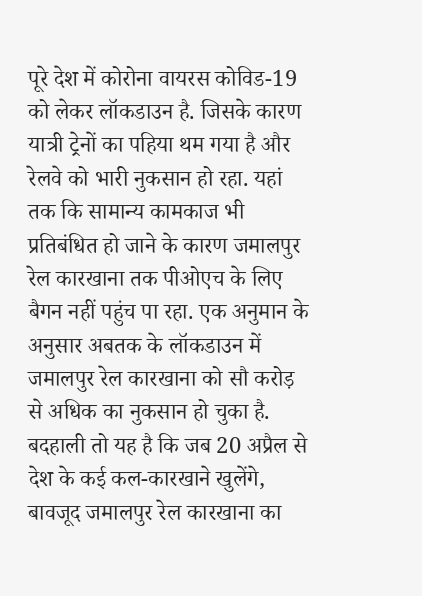पूरे देश में कोरोना वायरस कोविड-19 को लेकर लॉकडाउन है. जिसके कारण यात्री ट्रेनों का पहिया थम गया है और रेलवे को भारी नुकसान हो रहा. यहां तक कि सामान्य कामकाज भी प्रतिबंधित हो जाने के कारण जमालपुर रेल कारखाना तक पीओएच के लिए बैगन नहीं पहुंच पा रहा. एक अनुमान के अनुसार अबतक के लॉकडाउन में जमालपुर रेल कारखाना को सौ करोड़ से अधिक का नुकसान हो चुका है. बदहाली तो यह है कि जब 20 अप्रैल से देश के कई कल-कारखाने खुलेंगे, बावजूद जमालपुर रेल कारखाना का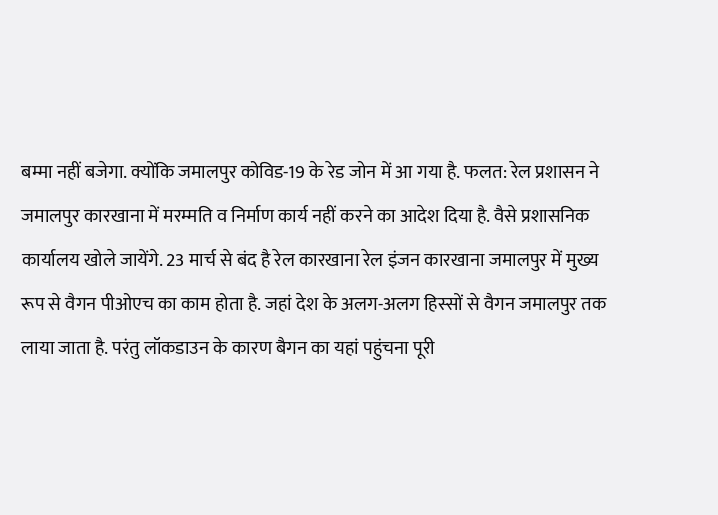बम्मा नहीं बजेगा. क्योंकि जमालपुर कोविड-19 के रेड जोन में आ गया है. फलत: रेल प्रशासन ने जमालपुर कारखाना में मरम्मति व निर्माण कार्य नहीं करने का आदेश दिया है. वैसे प्रशासनिक कार्यालय खोले जायेंगे. 23 मार्च से बंद है रेल कारखाना रेल इंजन कारखाना जमालपुर में मुख्य रूप से वैगन पीओएच का काम होता है. जहां देश के अलग-अलग हिस्सों से वैगन जमालपुर तक लाया जाता है. परंतु लॉकडाउन के कारण बैगन का यहां पहुंचना पूरी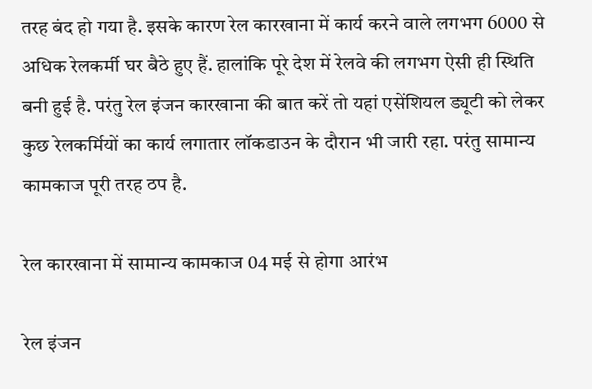तरह बंद हो गया है. इसके कारण रेल कारखाना में कार्य करने वाले लगभग 6000 से अधिक रेलकर्मी घर बैठे हुए हैं. हालांकि पूरे देश में रेलवे की लगभग ऐसी ही स्थिति बनी हुई है. परंतु रेल इंजन कारखाना की बात करें तो यहां एसेंशियल ड्यूटी को लेकर कुछ रेलकर्मियों का कार्य लगातार लॉकडाउन के दौरान भी जारी रहा. परंतु सामान्य कामकाज पूरी तरह ठप है.

रेल कारखाना में सामान्य कामकाज 04 मई से होगा आरंभ

रेल इंजन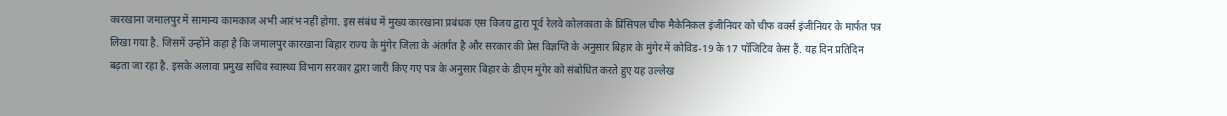कारखाना जमालपुर में सामान्य कामकाज अभी आरंभ नहीं होगा. इस संबंध में मुख्य कारखाना प्रबंधक एस विजय द्वारा पूर्व रेलवे कोलकाता के प्रिंसिपल चीफ मैकेनिकल इंजीनियर को चीफ वर्क्स इंजीनियर के मार्फत पत्र लिखा गया है. जिसमें उन्होंने कहा है कि जमालपुर कारखाना बिहार राज्य के मुंगेर जिला के अंतर्गत है और सरकार की प्रेस विज्ञप्ति के अनुसार बिहार के मुंगेर में कोविड-19 के 17 पॉजिटिव केस हैं. यह दिन प्रतिदिन बढ़ता जा रहा है. इसके अलावा प्रमुख सचिव स्वास्थ्य विभाग सरकार द्वारा जारी किए गए पत्र के अनुसार बिहार के डीएम मुंगेर को संबोधित करते हुए यह उल्लेख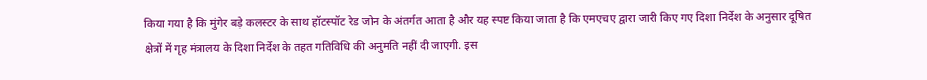किया गया है कि मुंगेर बड़े कलस्टर के साथ हॉटस्पॉट रेड जोन के अंतर्गत आता है और यह स्पष्ट किया जाता है कि एमएचए द्वारा जारी किए गए दिशा निर्देश के अनुसार दूषित क्षेत्रों में गृह मंत्रालय के दिशा निर्देश के तहत गतिविधि की अनुमति नहीं दी जाएगी. इस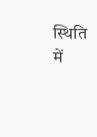स्थिति में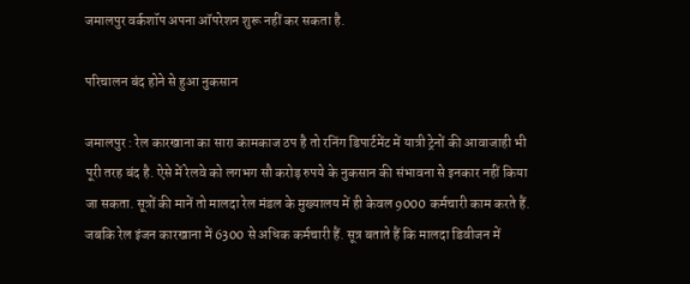जमालपुर वर्कशॉप अपना ऑपरेशन शुरू नहीं कर सकता है.

परिचालन बंद होने से हुआ नुकसान

जमालपुर : रेल कारखाना का सारा कामकाज ठप है तो रनिंग डिपार्टमेंट में यात्री ट्रेनों की आवाजाही भी पूरी तरह बंद है. ऐसे में रेलवे को लगभग सौ करोड़ रुपये के नुकसान की संभावना से इनकार नहीं किया जा सकता. सूत्रों की मानें तो मालदा रेल मंडल के मुख्यालय में ही केवल 9000 कर्मचारी काम करते हैं. जबकि रेल इंजन कारखाना में 6300 से अधिक कर्मचारी हैं. सूत्र बताते हैं कि मालदा डिवीजन में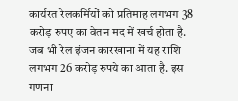कार्यरत रेलकर्मियों को प्रतिमाह लगभग 38 करोड़ रुपए का वेतन मद में खर्च होता है. जब भी रेल इंजन कारखाना में यह राशि लगभग 26 करोड़ रुपये का आता है. इस गणना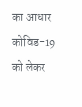का आधार कोविड-19 को लेकर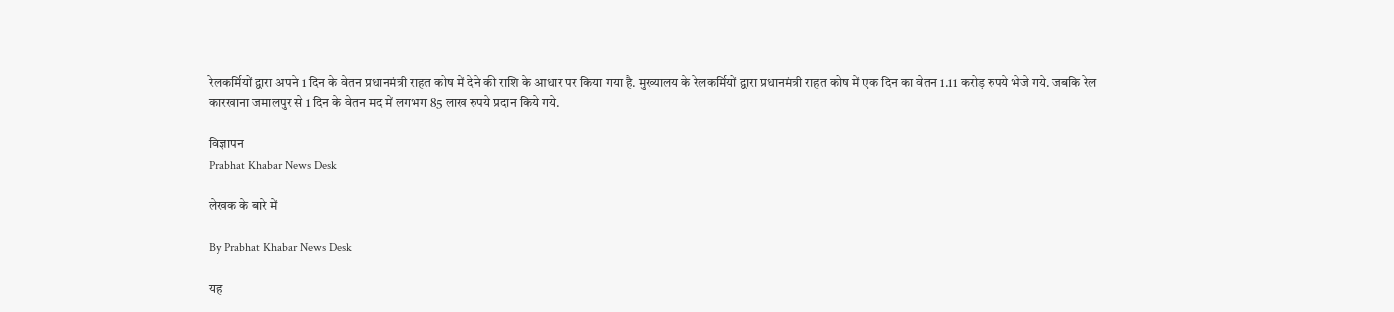रेलकर्मियों द्वारा अपने 1 दिन के वेतन प्रधानमंत्री राहत कोष में देने की राशि के आधार पर किया गया है. मुख्यालय के रेलकर्मियों द्वारा प्रधानमंत्री राहत कोष में एक दिन का वेतन 1.11 करोड़ रुपये भेजे गये. जबकि रेल कारखाना जमालपुर से 1 दिन के वेतन मद में लगभग 85 लाख रुपये प्रदान किये गये.

विज्ञापन
Prabhat Khabar News Desk

लेखक के बारे में

By Prabhat Khabar News Desk

यह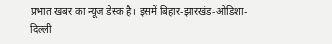प्रभात खबर का न्यूज डेस्क है। इसमें बिहार-झारखंड-ओडिशा-दिल्‍ली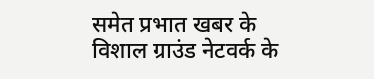समेत प्रभात खबर के विशाल ग्राउंड नेटवर्क के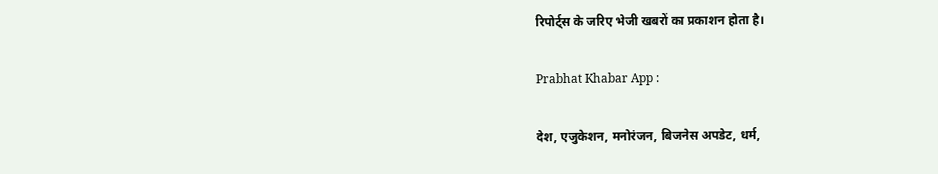रिपोर्ट्स के जरिए भेजी खबरों का प्रकाशन होता है।

Prabhat Khabar App :

देश, एजुकेशन, मनोरंजन, बिजनेस अपडेट, धर्म,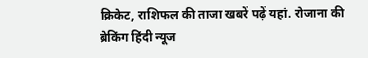क्रिकेट, राशिफल की ताजा खबरें पढ़ें यहां. रोजाना की ब्रेकिंग हिंदी न्यूज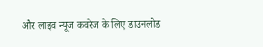और लाइव न्यूज कवरेज के लिए डाउनलोड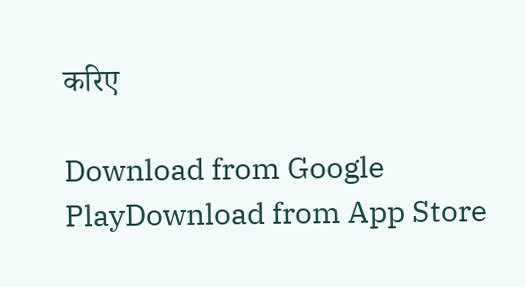करिए

Download from Google PlayDownload from App Store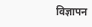विज्ञापन